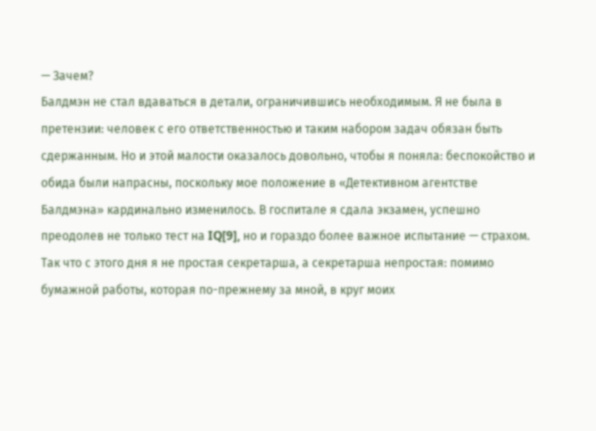— Зачем?
Балдмэн не стал вдаваться в детали, ограничившись необходимым. Я не была в претензии: человек с его ответственностью и таким набором задач обязан быть сдержанным. Но и этой малости оказалось довольно, чтобы я поняла: беспокойство и обида были напрасны, поскольку мое положение в «Детективном агентстве Балдмэна» кардинально изменилось. В госпитале я сдала экзамен, успешно преодолев не только тест на IQ[9], но и гораздо более важное испытание — страхом. Так что с этого дня я не простая секретарша, а секретарша непростая: помимо бумажной работы, которая по-прежнему за мной, в круг моих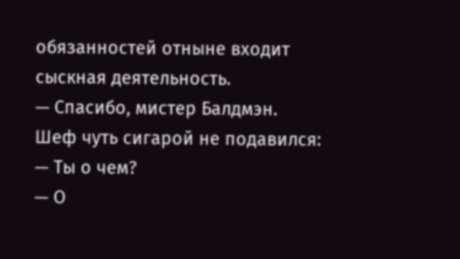обязанностей отныне входит сыскная деятельность.
— Спасибо, мистер Балдмэн.
Шеф чуть сигарой не подавился:
— Ты о чем?
— О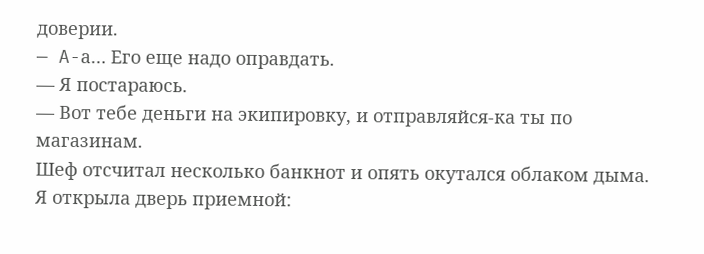доверии.
— A-а… Его еще надо оправдать.
— Я постараюсь.
— Вот тебе деньги на экипировку, и отправляйся-ка ты по магазинам.
Шеф отсчитал несколько банкнот и опять окутался облаком дыма.
Я открыла дверь приемной: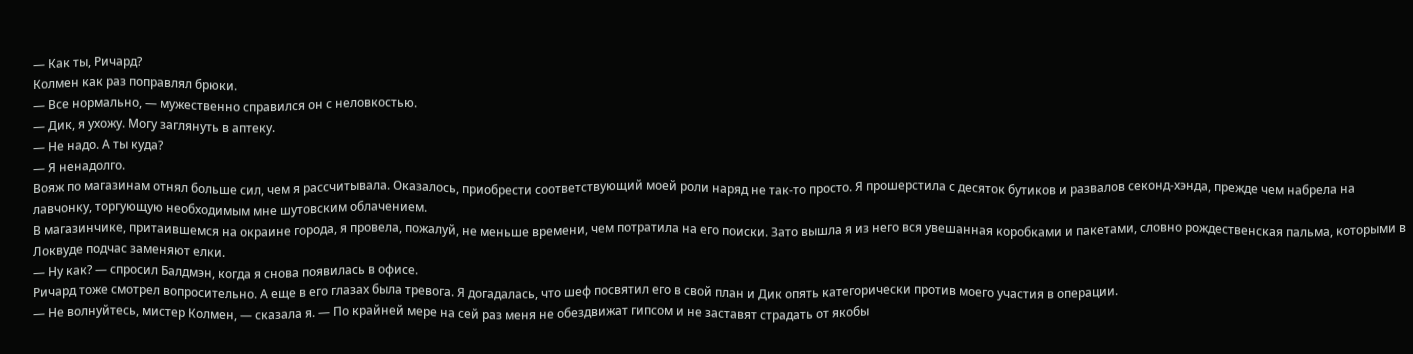— Как ты, Ричард?
Колмен как раз поправлял брюки.
— Все нормально, — мужественно справился он с неловкостью.
— Дик, я ухожу. Могу заглянуть в аптеку.
— Не надо. А ты куда?
— Я ненадолго.
Вояж по магазинам отнял больше сил, чем я рассчитывала. Оказалось, приобрести соответствующий моей роли наряд не так-то просто. Я прошерстила с десяток бутиков и развалов секонд-хэнда, прежде чем набрела на лавчонку, торгующую необходимым мне шутовским облачением.
В магазинчике, притаившемся на окраине города, я провела, пожалуй, не меньше времени, чем потратила на его поиски. Зато вышла я из него вся увешанная коробками и пакетами, словно рождественская пальма, которыми в Локвуде подчас заменяют елки.
— Ну как? — спросил Балдмэн, когда я снова появилась в офисе.
Ричард тоже смотрел вопросительно. А еще в его глазах была тревога. Я догадалась, что шеф посвятил его в свой план и Дик опять категорически против моего участия в операции.
— Не волнуйтесь, мистер Колмен, — сказала я. — По крайней мере на сей раз меня не обездвижат гипсом и не заставят страдать от якобы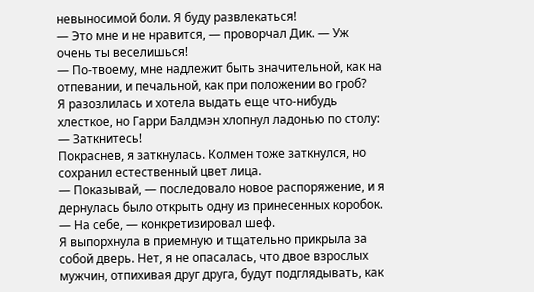невыносимой боли. Я буду развлекаться!
— Это мне и не нравится, — проворчал Дик. — Уж очень ты веселишься!
— По-твоему, мне надлежит быть значительной, как на отпевании, и печальной, как при положении во гроб?
Я разозлилась и хотела выдать еще что-нибудь хлесткое, но Гарри Балдмэн хлопнул ладонью по столу:
— Заткнитесь!
Покраснев, я заткнулась. Колмен тоже заткнулся, но сохранил естественный цвет лица.
— Показывай, — последовало новое распоряжение, и я дернулась было открыть одну из принесенных коробок.
— На себе, — конкретизировал шеф.
Я выпорхнула в приемную и тщательно прикрыла за собой дверь. Нет, я не опасалась, что двое взрослых мужчин, отпихивая друг друга, будут подглядывать, как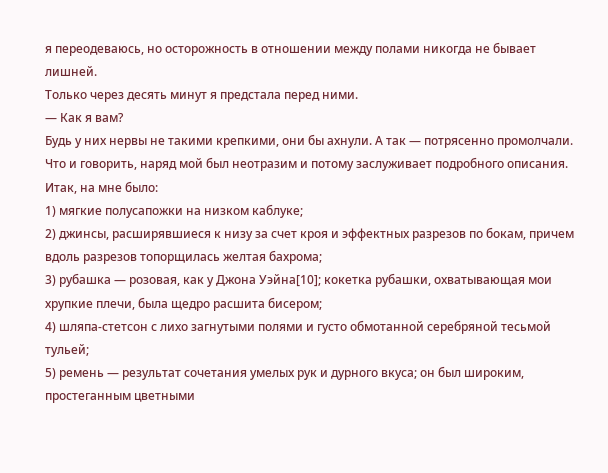я переодеваюсь, но осторожность в отношении между полами никогда не бывает лишней.
Только через десять минут я предстала перед ними.
— Как я вам?
Будь у них нервы не такими крепкими, они бы ахнули. А так — потрясенно промолчали.
Что и говорить, наряд мой был неотразим и потому заслуживает подробного описания. Итак, на мне было:
1) мягкие полусапожки на низком каблуке;
2) джинсы, расширявшиеся к низу за счет кроя и эффектных разрезов по бокам, причем вдоль разрезов топорщилась желтая бахрома;
3) рубашка — розовая, как у Джона Уэйна[10]; кокетка рубашки, охватывающая мои хрупкие плечи, была щедро расшита бисером;
4) шляпа-стетсон с лихо загнутыми полями и густо обмотанной серебряной тесьмой тульей;
5) ремень — результат сочетания умелых рук и дурного вкуса; он был широким, простеганным цветными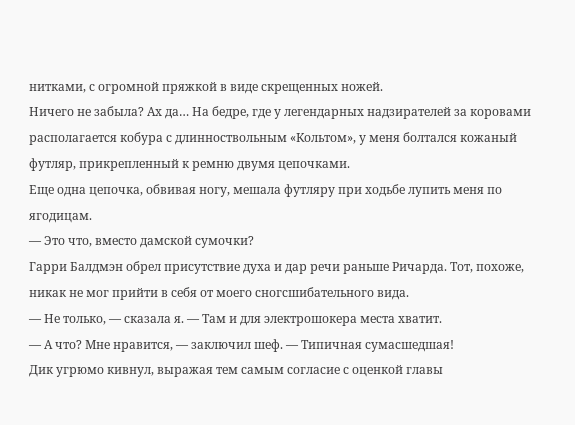нитками, с огромной пряжкой в виде скрещенных ножей.
Ничего не забыла? Ах да… На бедре, где у легендарных надзирателей за коровами располагается кобура с длинноствольным «Кольтом», у меня болтался кожаный футляр, прикрепленный к ремню двумя цепочками.
Еще одна цепочка, обвивая ногу, мешала футляру при ходьбе лупить меня по ягодицам.
— Это что, вместо дамской сумочки?
Гарри Балдмэн обрел присутствие духа и дар речи раньше Ричарда. Тот, похоже, никак не мог прийти в себя от моего сногсшибательного вида.
— Не только, — сказала я. — Там и для электрошокера места хватит.
— А что? Мне нравится, — заключил шеф. — Типичная сумасшедшая!
Дик угрюмо кивнул, выражая тем самым согласие с оценкой главы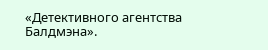«Детективного агентства Балдмэна».